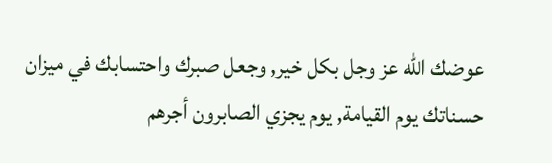عوضك الله عز وجل بكل خير, وجعل صبرك واحتسابك في ميزان حسناتك يوم القيامة, يوم يجزي الصابرون أجرهم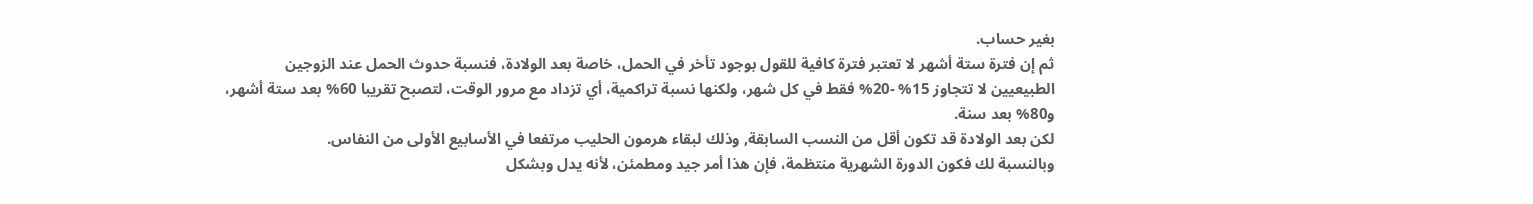بغير حساب.
ثم إن فترة ستة أشهر لا تعتبر فترة كافية للقول بوجود تأخر في الحمل، خاصة بعد الولادة، فنسبة حدوث الحمل عند الزوجين الطبيعيين لا تتجاوز 15% -20% فقط في كل شهر، ولكنها نسبة تراكمية، أي تزداد مع مرور الوقت، لتصبح تقريبا 60% بعد ستة أشهر، و80% بعد سنة.
لكن بعد الولادة قد تكون أقل من النسب السابقة, وذلك لبقاء هرمون الحليب مرتفعا في الأسابيع الأولى من النفاس.
وبالنسبة لك فكون الدورة الشهرية منتظمة، فإن هذا أمر جيد ومطمئن، لأنه يدل وبشكل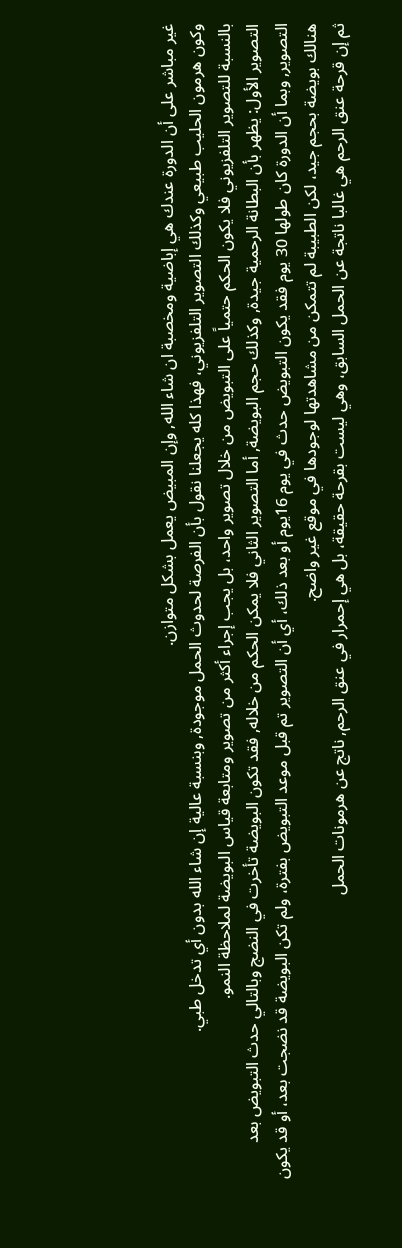غير مباشر على أن الدورة عندك هي إباضية ومخصبة ان شاء الله, وإن المبيض يعمل بشكل متوازن.
وكون هرمون الحليب طبيعي وكذلك التصوير التلفزيوني، فهذا كله يجعلنا نقول بأن الفرصة لحدوث الحمل موجودة, وبنسبة عالية إن شاء الله بدون أي تدخل طبي.
بالنسبة للتصوير التلفزيوني فلا يكون الحكم حتمياً على التبويض من خلال تصوير واحد، بل يجب إجراء أكثر من تصوير ومتابعة قياس البويضة لملاحظة النمو.
التصوير الأول: يظهر بأن البطانة الرحمية جيدة, وكذلك حجم البويضة, أما التصوير الثاني فلا يمكن الحكم من خلاله, فقد تكون البويضة تأخرت في النضج وبالتالي حدث التبويض بعد التصوير, وبما أن الدورة كان طولها 30 يوم فقد يكون التبويض حدث في يوم 16يوم أو بعد ذلك، أي أن التصوير تم قبل موعد التبويض بفترة، ولم تكن البويضة قد نضجت بعد، أو قد يكون هنالك بويضة بحجم جيد، لكن الطبيبة لم تتمكن من مشاهدتها لوجودها في موقع غير واضح.
ثم إن قرحة عنق الرحم هي غالبا ناتجة عن الحمل السابق، وهي ليست بقرحة حقيقة، بل هي إحمرار في عنق الرحم, ناتج عن هرمونات الحمل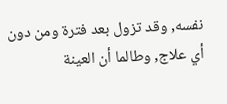نفسه, وقد تزول بعد فترة ومن دون أي علاج, وطالما أن العينة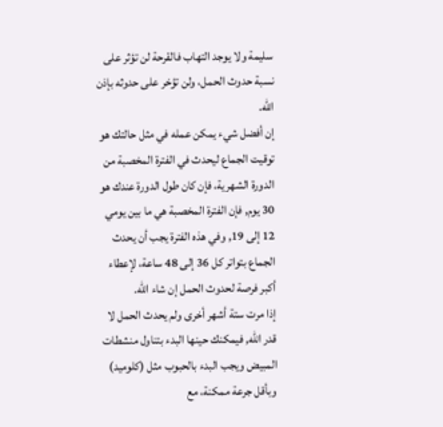سليمة ولا يوجد التهاب فالقرحة لن تؤثر على نسبة حدوث الحمل، ولن تؤخر على حدوثه بإذن الله.
إن أفضل شيء يمكن عمله في مثل حالتك هو توقيت الجماع ليحدث في الفترة المخصبة من الدورة الشهرية، فإن كان طول الدورة عندك هو 30 يوم, فإن الفترة المخصبة هي ما بين يومي 12 إلى 19, وفي هذه الفترة يجب أن يحدث الجماع بتواتر كل 36 إلى 48 ساعة، لإعطاء أكبر فرصة لحدوث الحمل إن شاء الله.
إذا مرت ستة أشهر أخرى ولم يحدث الحمل لا قدر الله, فيمكنك حينها البدء بتناول منشطات المبيض ويجب البدء بالحبوب مثل (كلوميد) وبأقل جرعة ممكنة، مع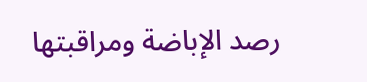رصد الإباضة ومراقبتها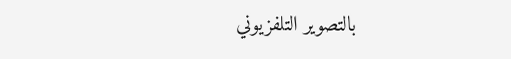بالتصوير التلفزيوني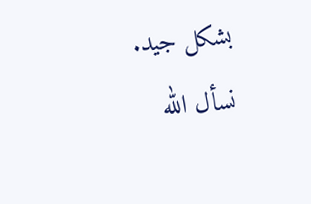بشكل جيد.
نسأل الله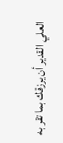العلي القدير أن يرزقك بما تقر به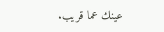عينك عما قريب.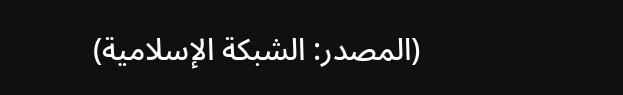(المصدر: الشبكة الإسلامية)